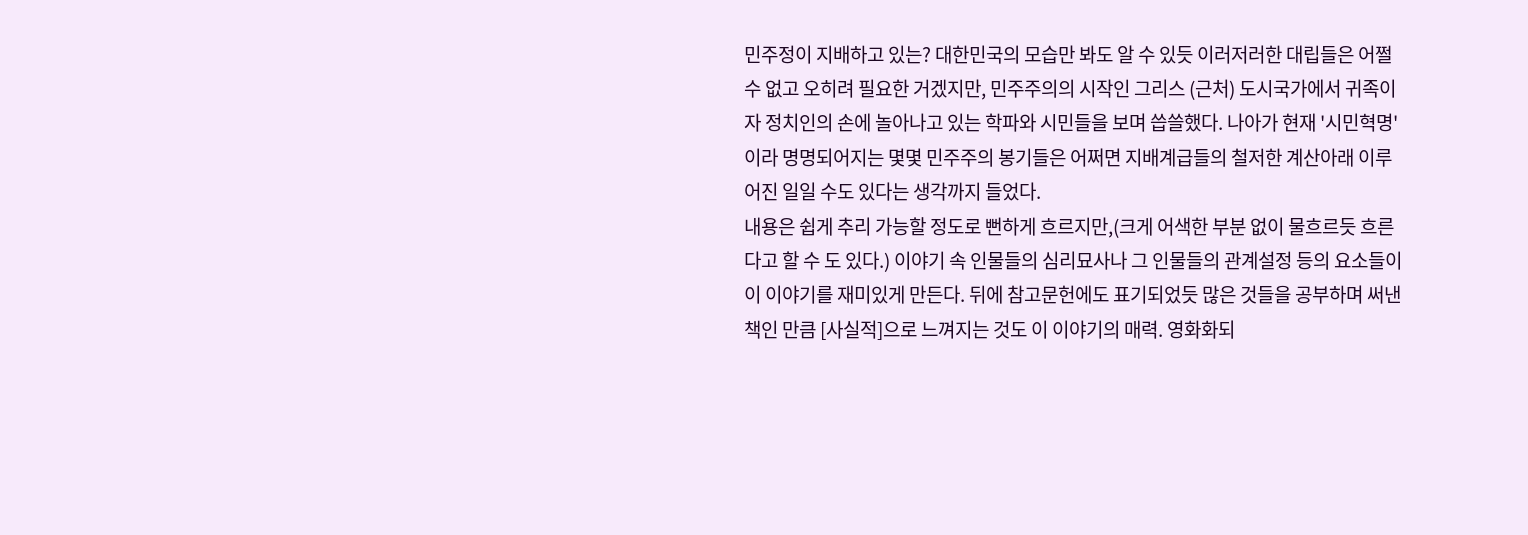민주정이 지배하고 있는? 대한민국의 모습만 봐도 알 수 있듯 이러저러한 대립들은 어쩔 수 없고 오히려 필요한 거겠지만, 민주주의의 시작인 그리스 (근처) 도시국가에서 귀족이자 정치인의 손에 놀아나고 있는 학파와 시민들을 보며 씁쓸했다. 나아가 현재 '시민혁명'이라 명명되어지는 몇몇 민주주의 봉기들은 어쩌면 지배계급들의 철저한 계산아래 이루어진 일일 수도 있다는 생각까지 들었다.
내용은 쉽게 추리 가능할 정도로 뻔하게 흐르지만,(크게 어색한 부분 없이 물흐르듯 흐른다고 할 수 도 있다.) 이야기 속 인물들의 심리묘사나 그 인물들의 관계설정 등의 요소들이 이 이야기를 재미있게 만든다. 뒤에 참고문헌에도 표기되었듯 많은 것들을 공부하며 써낸 책인 만큼 [사실적]으로 느껴지는 것도 이 이야기의 매력. 영화화되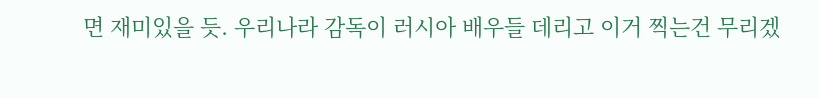면 재미있을 듯. 우리나라 감독이 러시아 배우들 데리고 이거 찍는건 무리겠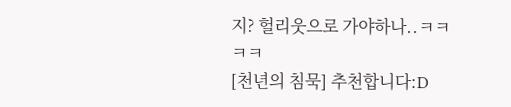지? 헐리웃으로 가야하나..ㅋㅋㅋㅋ
[천년의 침묵] 추천합니다:D